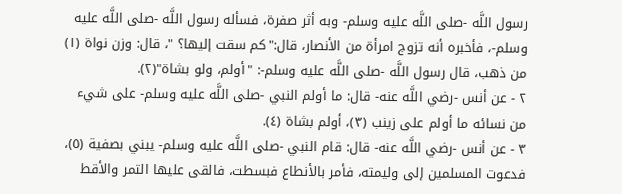رسول اللَّه -صلى اللَّه عليه وسلم- وبه أثر صفرة، فسأله رسول اللَّه -صلى اللَّه عليه وسلم-، فأخبره أنه تزوج امرأة من الأنصار، قال:"كم سقت إليها؟ "، قال: وزن نواة (١) من ذهب، قال رسول اللَّه -صلى اللَّه عليه وسلم-: "أولم، ولو بشاة"(٢).
٢ - عن أنس -رضي اللَّه عنه- قال: ما أولم النبي -صلى اللَّه عليه وسلم- على شيء من نسائه ما أولم على زينب (٣)، أولم بشاة (٤).
٣ - عن أنس -رضي اللَّه عنه- قال: قام النبي -صلى اللَّه عليه وسلم- يبني بصفية (٥)، فدعوت المسلمين إلى وليمته، فأمر بالأنطاع فبسطت، فالقى عليها التمر والأقط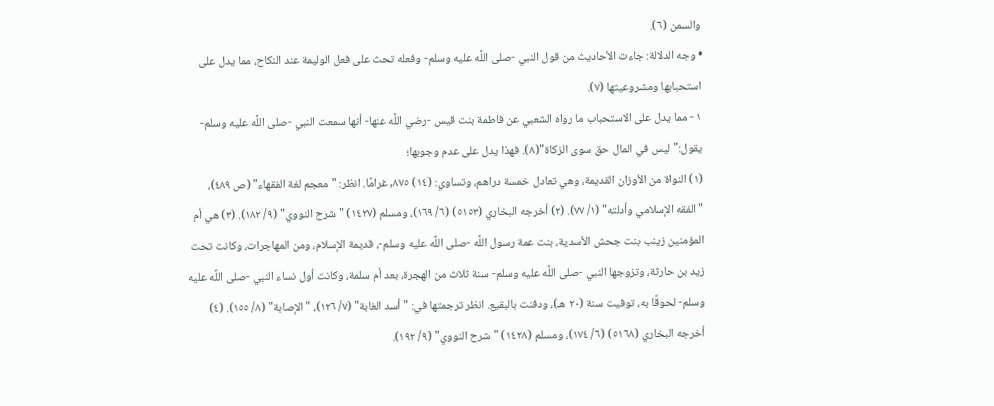والسمن (٦).
• وجه الدلالة: جاءت الأحاديث من قول النبي -صلى اللَّه عليه وسلم- وفعله تحث على فعل الوليمة عند النكاح، مما يدل على استحبابها ومشروعيتها (٧).
١ - مما يدل على الاستحباب ما رواه الشعبي عن فاطمة بنت قيس -رضي اللَّه عنها- أنها سمعت النبي -صلى اللَّه عليه وسلم- يقول:"ليس في المال حق سوى الزكاة"(٨). فهذا يدل على عدم وجوبها؛
(١) النواة من الأوزان القديمة، وهي تعادل خمسة دراهم، وتساوي: (١٤) ٨٧٥, غرامًا. انظر: "معجم لغة الفقهاء" (ص ٤٨٩)، "الفقه الإسلامي وأدلته" (١/ ٧٧). (٢) أخرجه البخاري (٥١٥٣) (٦/ ١٦٩)، ومسلم (١٤٢٧) "شرح النووي" (٩/ ١٨٢). (٣) هي أم المؤمنين زينب بنت جحش الأسدية، بنت عمة رسول اللَّه -صلى اللَّه عليه وسلم-، قديمة الإسلام، ومن المهاجرات، وكانت تحت زيد بن حارثة، وتزوجها النبي -صلى اللَّه عليه وسلم- سنة ثلاث من الهجرة، بعد أم سلمة، وكانت أول نساء النبي -صلى اللَّه عليه وسلم- لحوقًا به، توفيت سنة (٢٠ هـ)، ودفنت بالبقيع. انظر ترجمتها في: "أسد الغابة" (٧/ ١٢٦)، "الإصابة" (٨/ ١٥٥). (٤) أخرجه البخاري (٥١٦٨) (٦/ ١٧٤)، ومسلم (١٤٢٨) "شرح النووي" (٩/ ١٩٢).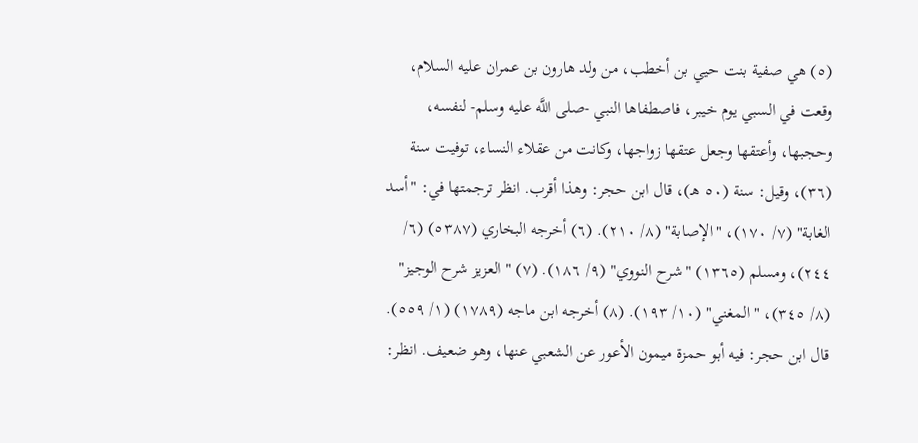(٥) هي صفية بنت حيي بن أخطب، من ولد هارون بن عمران عليه السلام، وقعت في السبي يوم خيبر، فاصطفاها النبي -صلى اللَّه عليه وسلم- لنفسه، وحجبها، وأعتقها وجعل عتقها زواجها، وكانت من عقلاء النساء، توفيت سنة (٣٦)، وقيل: سنة (٥٠ هـ)، قال ابن حجر: وهذا أقرب. انظر ترجمتها في: "أسد الغابة" (٧/ ١٧٠)، "الإصابة" (٨/ ٢١٠). (٦) أخرجه البخاري (٥٣٨٧) (٦/ ٢٤٤)، ومسلم (١٣٦٥) "شرح النووي" (٩/ ١٨٦). (٧) "العزيز شرح الوجيز" (٨/ ٣٤٥)، "المغني" (١٠/ ١٩٣). (٨) أخرجه ابن ماجه (١٧٨٩) (١/ ٥٥٩). قال ابن حجر: فيه أبو حمزة ميمون الأعور عن الشعبي عنها، وهو ضعيف. انظر: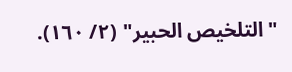"التلخيص الحبير" (٢/ ١٦٠).